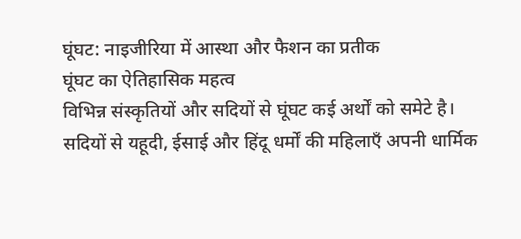घूंघट: नाइजीरिया में आस्था और फैशन का प्रतीक
घूंघट का ऐतिहासिक महत्व
विभिन्न संस्कृतियों और सदियों से घूंघट कई अर्थों को समेटे है। सदियों से यहूदी, ईसाई और हिंदू धर्मों की महिलाएँ अपनी धार्मिक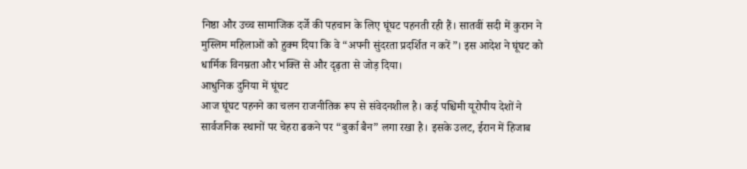निष्ठा और उच्च सामाजिक दर्जे की पहचान के लिए घूंघट पहनती रही हैं। सातवीं सदी में कुरान ने मुस्लिम महिलाओं को हुक्म दिया कि वे “अपनी सुंदरता प्रदर्शित न करें”। इस आदेश ने घूंघट को धार्मिक विनम्रता और भक्ति से और दृढ़ता से जोड़ दिया।
आधुनिक दुनिया में घूंघट
आज घूंघट पहनने का चलन राजनीतिक रूप से संवेदनशील है। कई पश्चिमी यूरोपीय देशों ने सार्वजनिक स्थानों पर चेहरा ढकने पर “बुर्का बैन” लगा रखा है। इसके उलट, ईरान में हिजाब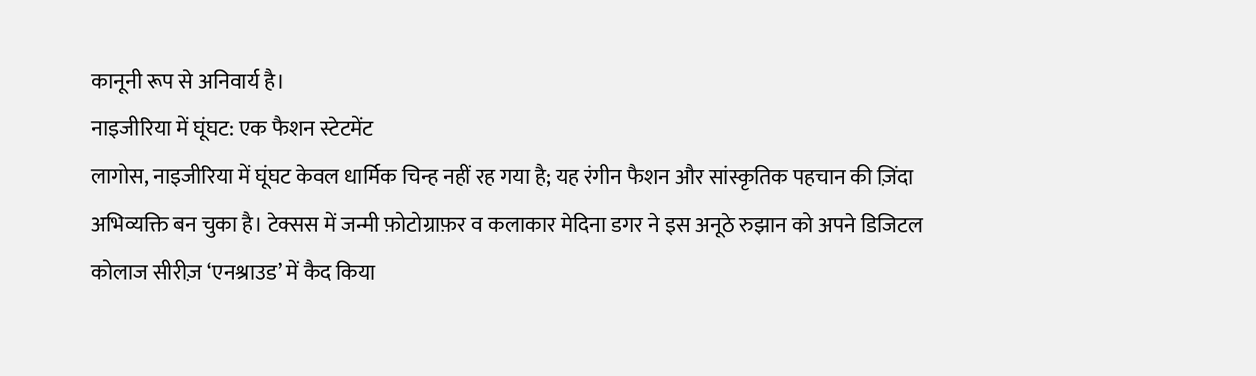कानूनी रूप से अनिवार्य है।
नाइजीरिया में घूंघट: एक फैशन स्टेटमेंट
लागोस, नाइजीरिया में घूंघट केवल धार्मिक चिन्ह नहीं रह गया है; यह रंगीन फैशन और सांस्कृतिक पहचान की ज़िंदा अभिव्यक्ति बन चुका है। टेक्सस में जन्मी फ़ोटोग्राफ़र व कलाकार मेदिना डगर ने इस अनूठे रुझान को अपने डिजिटल कोलाज सीरीज़ ‘एनश्राउड’ में कैद किया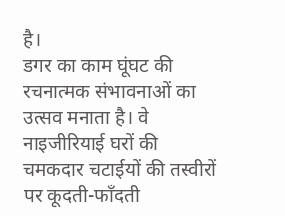है।
डगर का काम घूंघट की रचनात्मक संभावनाओं का उत्सव मनाता है। वे नाइजीरियाई घरों की चमकदार चटाईयों की तस्वीरों पर कूदती-फाँदती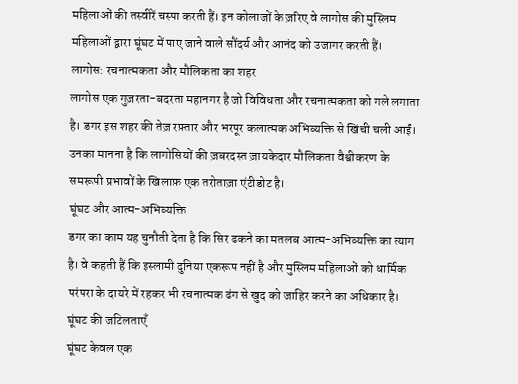महिलाओं की तस्वीरें चस्पा करती हैं। इन कोलाजों के ज़रिए वे लागोस की मुस्लिम महिलाओं द्वारा घूंघट में पाए जाने वाले सौंदर्य और आनंद को उजागर करती हैं।
लागोस: रचनात्मकता और मौलिकता का शहर
लागोस एक गुज़रता-बदरता महानगर है जो विविधता और रचनात्मकता को गले लगाता है। डगर इस शहर की तेज़ रफ़्तार और भरपूर कलात्मक अभिव्यक्ति से खिंची चली आईं। उनका मानना है कि लागोसियों की ज़बरदस्त ज़ायकेदार मौलिकता वैश्वीकरण के समरूपी प्रभावों के खिलाफ़ एक तरोताज़ा एंटीडोट है।
घूंघट और आत्म-अभिव्यक्ति
डगर का काम यह चुनौती देता है कि सिर ढकने का मतलब आत्म-अभिव्यक्ति का त्याग है। वे कहती हैं कि इस्लामी दुनिया एकरूप नहीं है और मुस्लिम महिलाओं को धार्मिक परंपरा के दायरे में रहकर भी रचनात्मक ढंग से खुद को जाहिर करने का अधिकार है।
घूंघट की जटिलताएँ
घूंघट केवल एक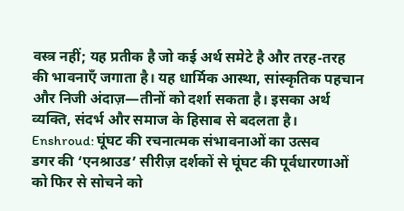वस्त्र नहीं; यह प्रतीक है जो कई अर्थ समेटे है और तरह-तरह की भावनाएँ जगाता है। यह धार्मिक आस्था, सांस्कृतिक पहचान और निजी अंदाज़—तीनों को दर्शा सकता है। इसका अर्थ व्यक्ति, संदर्भ और समाज के हिसाब से बदलता है।
Enshroud: घूंघट की रचनात्मक संभावनाओं का उत्सव
डगर की ‘एनश्राउड’ सीरीज़ दर्शकों से घूंघट की पूर्वधारणाओं को फिर से सोचने को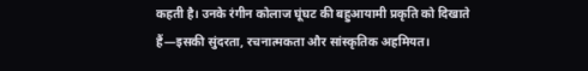कहती है। उनके रंगीन कोलाज घूंघट की बहुआयामी प्रकृति को दिखाते हैं—इसकी सुंदरता, रचनात्मकता और सांस्कृतिक अहमियत।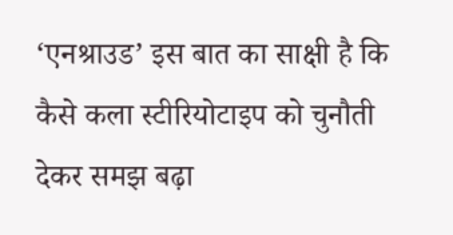‘एनश्राउड’ इस बात का साक्षी है कि कैसे कला स्टीरियोटाइप को चुनौती देकर समझ बढ़ा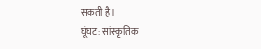सकती है।
घूंघट: सांस्कृतिक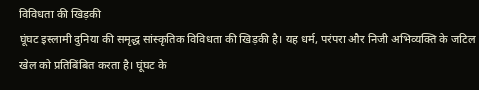विविधता की खिड़की
घूंघट इस्लामी दुनिया की समृद्ध सांस्कृतिक विविधता की खिड़की है। यह धर्म, परंपरा और निजी अभिव्यक्ति के जटिल खेल को प्रतिबिंबित करता है। घूंघट के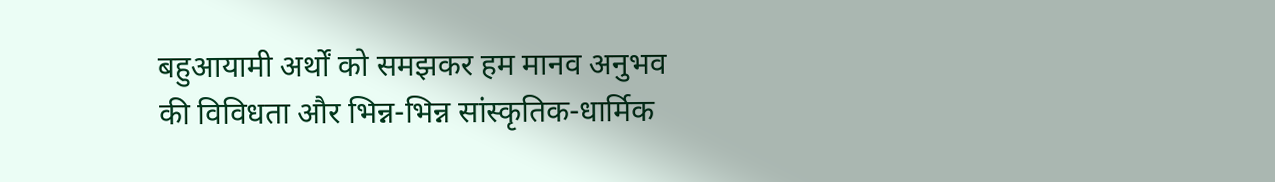बहुआयामी अर्थों को समझकर हम मानव अनुभव की विविधता और भिन्न-भिन्न सांस्कृतिक-धार्मिक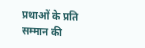प्रथाओं के प्रति सम्मान की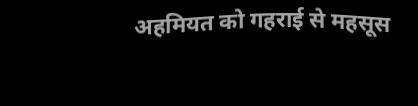अहमियत को गहराई से महसूस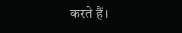करते हैं।